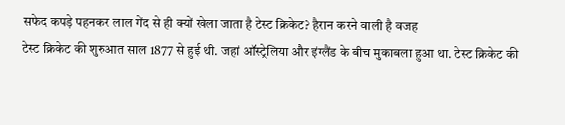सफेद कपड़े पहनकर लाल गेंद से ही क्यों खेला जाता है टेस्ट क्रिकेट? हैरान करने वाली है वजह
टेस्ट क्रिकेट की शुरुआत साल 1877 से हुई थी. जहां ऑस्ट्रेलिया और इंग्लैंड के बीच मुकाबला हुआ था. टेस्ट क्रिकेट की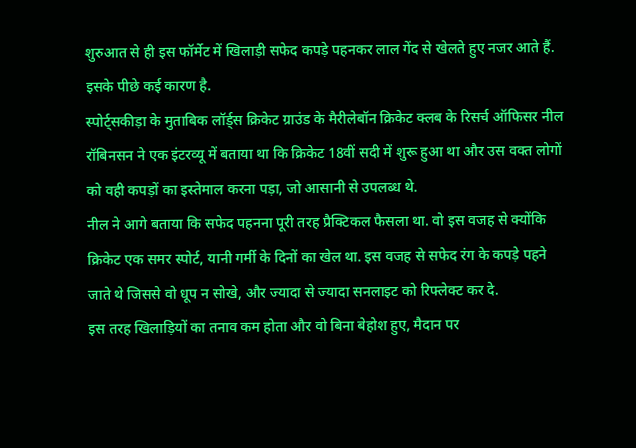शुरुआत से ही इस फॉर्मेट में खिलाड़ी सफेद कपड़े पहनकर लाल गेंद से खेलते हुए नजर आते हैं. इसके पीछे कई कारण है.
स्पोर्ट्सकीड़ा के मुताबिक लॉर्ड्स क्रिकेट ग्राउंड के मैरीलेबॉन क्रिकेट क्लब के रिसर्च ऑफिसर नील रॉबिनसन ने एक इंटरव्यू में बताया था कि क्रिकेट 18वीं सदी में शुरू हुआ था और उस वक्त लोगों को वही कपड़ों का इस्तेमाल करना पड़ा, जो आसानी से उपलब्ध थे.
नील ने आगे बताया कि सफेद पहनना पूरी तरह प्रैक्टिकल फैसला था. वो इस वजह से क्योंकि क्रिकेट एक समर स्पोर्ट, यानी गर्मी के दिनों का खेल था. इस वजह से सफेद रंग के कपड़े पहने जाते थे जिससे वो धूप न सोखे, और ज्यादा से ज्यादा सनलाइट को रिफ्लेक्ट कर दे.
इस तरह खिलाड़ियों का तनाव कम होता और वो बिना बेहोश हुए, मैदान पर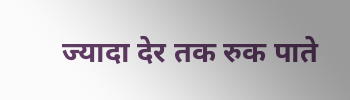ज्यादा देर तक रुक पाते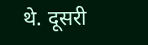थे. दूसरी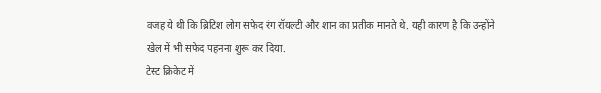वजह ये थी कि ब्रिटिश लोग सफेद रंग रॉयल्टी और शान का प्रतीक मानते थे. यही कारण है कि उन्होंने खेल में भी सफेद पहनना शुरू कर दिया.
टेस्ट क्रिकेट में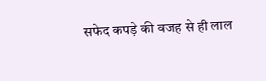सफेद कपड़े की वजह से ही लाल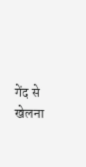गेंद से खेलना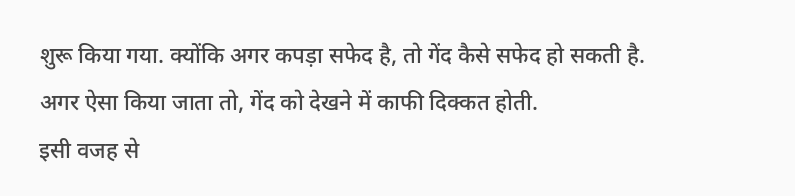शुरू किया गया. क्योंकि अगर कपड़ा सफेद है, तो गेंद कैसे सफेद हो सकती है. अगर ऐसा किया जाता तो, गेंद को देखने में काफी दिक्कत होती.
इसी वजह से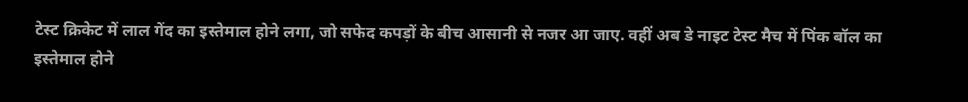टेस्ट क्रिकेट में लाल गेंद का इस्तेमाल होने लगा, जो सफेद कपड़ों के बीच आसानी से नजर आ जाए. वहीं अब डे नाइट टेस्ट मैच में पिंक बॉल का इस्तेमाल होने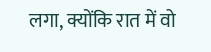लगा, क्योंकि रात में वो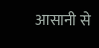आसानी से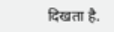दिखता है.